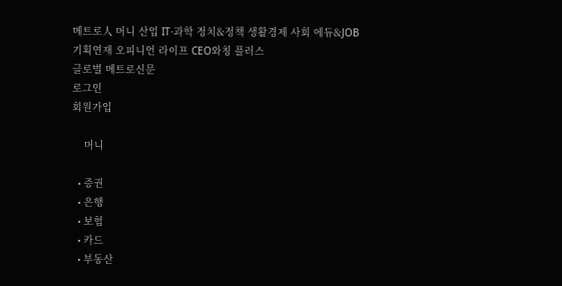메트로人 머니 산업 IT·과학 정치&정책 생활경제 사회 에듀&JOB 기획연재 오피니언 라이프 CEO와칭 플러스
글로벌 메트로신문
로그인
회원가입

    머니

  • 증권
  • 은행
  • 보험
  • 카드
  • 부동산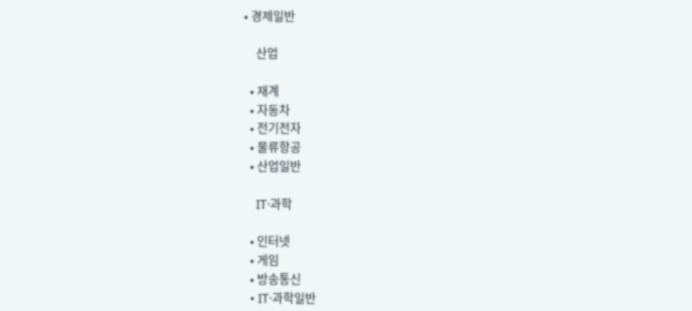• 경제일반

    산업

  • 재계
  • 자동차
  • 전기전자
  • 물류항공
  • 산업일반

    IT·과학

  • 인터넷
  • 게임
  • 방송통신
  • IT·과학일반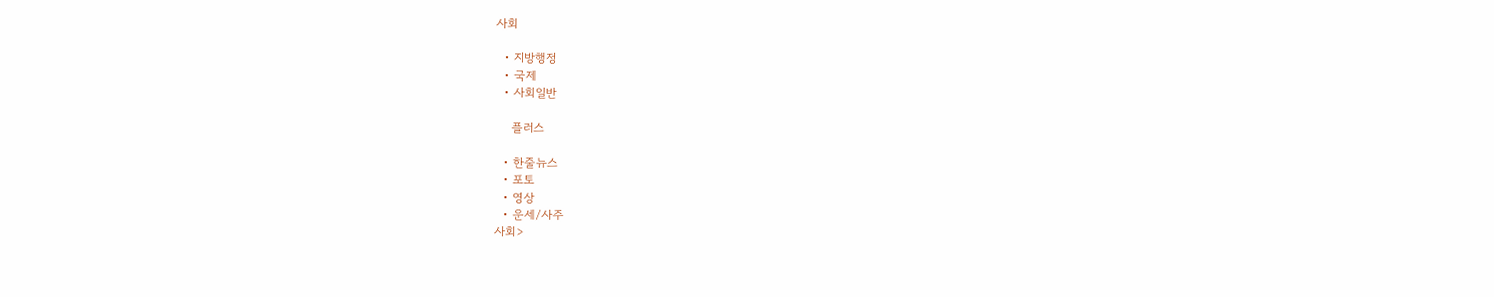사회

  • 지방행정
  • 국제
  • 사회일반

    플러스

  • 한줄뉴스
  • 포토
  • 영상
  • 운세/사주
사회>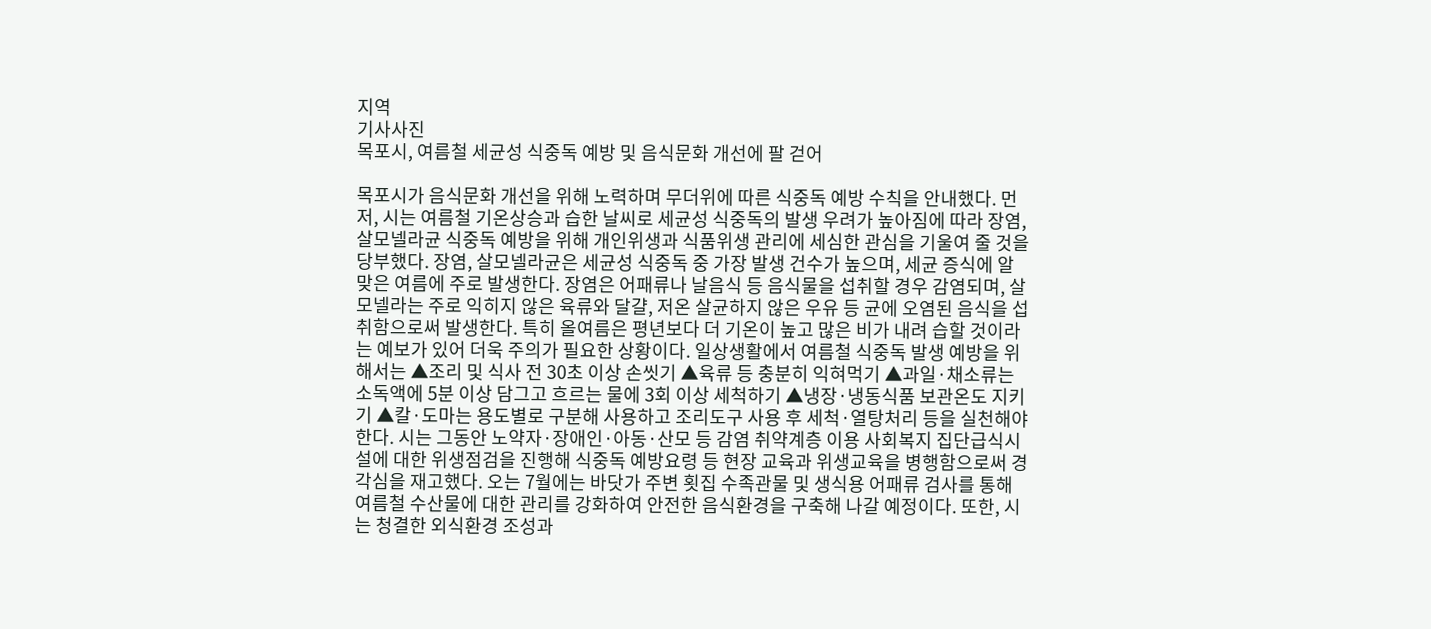지역
기사사진
목포시, 여름철 세균성 식중독 예방 및 음식문화 개선에 팔 걷어

목포시가 음식문화 개선을 위해 노력하며 무더위에 따른 식중독 예방 수칙을 안내했다. 먼저, 시는 여름철 기온상승과 습한 날씨로 세균성 식중독의 발생 우려가 높아짐에 따라 장염, 살모넬라균 식중독 예방을 위해 개인위생과 식품위생 관리에 세심한 관심을 기울여 줄 것을 당부했다. 장염, 살모넬라균은 세균성 식중독 중 가장 발생 건수가 높으며, 세균 증식에 알맞은 여름에 주로 발생한다. 장염은 어패류나 날음식 등 음식물을 섭취할 경우 감염되며, 살모넬라는 주로 익히지 않은 육류와 달걀, 저온 살균하지 않은 우유 등 균에 오염된 음식을 섭취함으로써 발생한다. 특히 올여름은 평년보다 더 기온이 높고 많은 비가 내려 습할 것이라는 예보가 있어 더욱 주의가 필요한 상황이다. 일상생활에서 여름철 식중독 발생 예방을 위해서는 ▲조리 및 식사 전 30초 이상 손씻기 ▲육류 등 충분히 익혀먹기 ▲과일·채소류는 소독액에 5분 이상 담그고 흐르는 물에 3회 이상 세척하기 ▲냉장·냉동식품 보관온도 지키기 ▲칼·도마는 용도별로 구분해 사용하고 조리도구 사용 후 세척·열탕처리 등을 실천해야 한다. 시는 그동안 노약자·장애인·아동·산모 등 감염 취약계층 이용 사회복지 집단급식시설에 대한 위생점검을 진행해 식중독 예방요령 등 현장 교육과 위생교육을 병행함으로써 경각심을 재고했다. 오는 7월에는 바닷가 주변 횟집 수족관물 및 생식용 어패류 검사를 통해 여름철 수산물에 대한 관리를 강화하여 안전한 음식환경을 구축해 나갈 예정이다. 또한, 시는 청결한 외식환경 조성과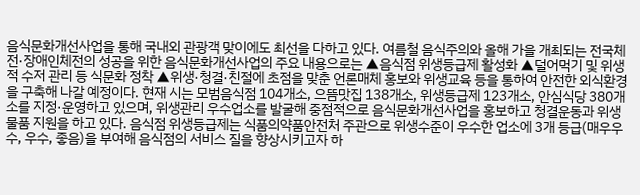음식문화개선사업을 통해 국내외 관광객 맞이에도 최선을 다하고 있다. 여름철 음식주의와 올해 가을 개최되는 전국체전·장애인체전의 성공을 위한 음식문화개선사업의 주요 내용으로는 ▲음식점 위생등급제 활성화 ▲덜어먹기 및 위생적 수저 관리 등 식문화 정착 ▲위생·청결·친절에 초점을 맞춘 언론매체 홍보와 위생교육 등을 통하여 안전한 외식환경을 구축해 나갈 예정이다. 현재 시는 모범음식점 104개소, 으뜸맛집 138개소, 위생등급제 123개소, 안심식당 380개소를 지정·운영하고 있으며, 위생관리 우수업소를 발굴해 중점적으로 음식문화개선사업을 홍보하고 청결운동과 위생물품 지원을 하고 있다. 음식점 위생등급제는 식품의약품안전처 주관으로 위생수준이 우수한 업소에 3개 등급(매우우수, 우수, 좋음)을 부여해 음식점의 서비스 질을 향상시키고자 하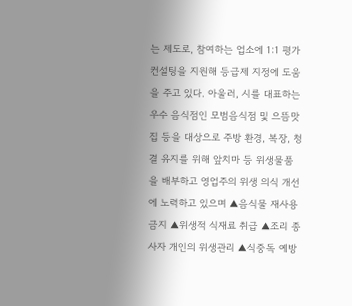는 제도로, 참여하는 업소에 1:1 평가 컨설팅을 지원해 등급제 지정에 도움을 주고 있다. 아울러, 시를 대표하는 우수 음식점인 모범음식점 및 으뜸맛집 등을 대상으로 주방 환경, 복장, 청결 유지를 위해 앞치마 등 위생물품을 배부하고 영업주의 위생 의식 개선에 노력하고 있으며 ▲음식물 재사용 금지 ▲위생적 식재료 취급 ▲조리 종사자 개인의 위생관리 ▲식중독 예방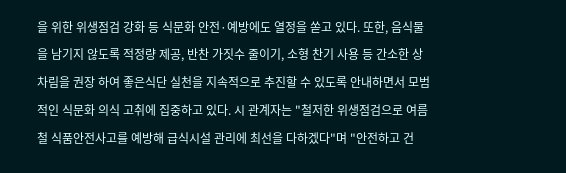을 위한 위생점검 강화 등 식문화 안전·예방에도 열정을 쏟고 있다. 또한, 음식물을 남기지 않도록 적정량 제공, 반찬 가짓수 줄이기, 소형 찬기 사용 등 간소한 상차림을 권장 하여 좋은식단 실천을 지속적으로 추진할 수 있도록 안내하면서 모범적인 식문화 의식 고취에 집중하고 있다. 시 관계자는 "철저한 위생점검으로 여름철 식품안전사고를 예방해 급식시설 관리에 최선을 다하겠다"며 "안전하고 건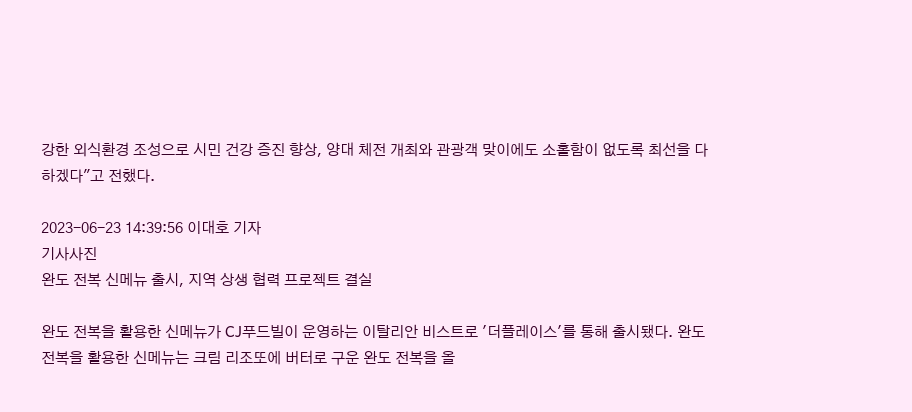강한 외식환경 조성으로 시민 건강 증진 향상, 양대 체전 개최와 관광객 맞이에도 소홀함이 없도록 최선을 다하겠다"고 전했다.

2023-06-23 14:39:56 이대호 기자
기사사진
완도 전복 신메뉴 출시, 지역 상생 협력 프로젝트 결실

완도 전복을 활용한 신메뉴가 CJ푸드빌이 운영하는 이탈리안 비스트로 '더플레이스'를 통해 출시됐다. 완도 전복을 활용한 신메뉴는 크림 리조또에 버터로 구운 완도 전복을 올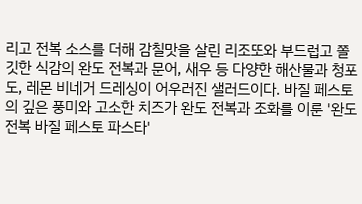리고 전복 소스를 더해 감칠맛을 살린 리조또와 부드럽고 쫄깃한 식감의 완도 전복과 문어, 새우 등 다양한 해산물과 청포도, 레몬 비네거 드레싱이 어우러진 샐러드이다. 바질 페스토의 깊은 풍미와 고소한 치즈가 완도 전복과 조화를 이룬 '완도 전복 바질 페스토 파스타'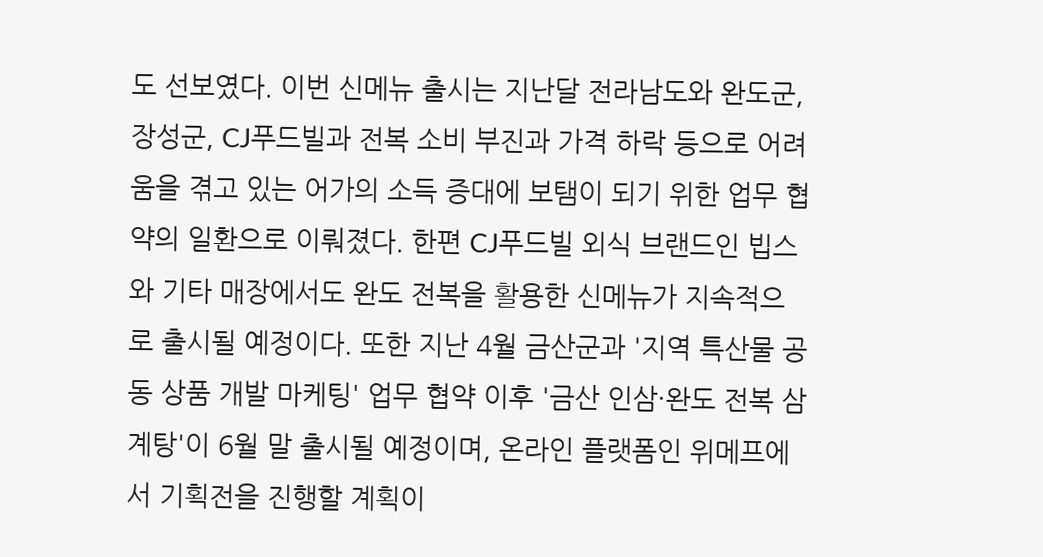도 선보였다. 이번 신메뉴 출시는 지난달 전라남도와 완도군, 장성군, CJ푸드빌과 전복 소비 부진과 가격 하락 등으로 어려움을 겪고 있는 어가의 소득 증대에 보탬이 되기 위한 업무 협약의 일환으로 이뤄졌다. 한편 CJ푸드빌 외식 브랜드인 빕스와 기타 매장에서도 완도 전복을 활용한 신메뉴가 지속적으로 출시될 예정이다. 또한 지난 4월 금산군과 '지역 특산물 공동 상품 개발 마케팅' 업무 협약 이후 '금산 인삼·완도 전복 삼계탕'이 6월 말 출시될 예정이며, 온라인 플랫폼인 위메프에서 기획전을 진행할 계획이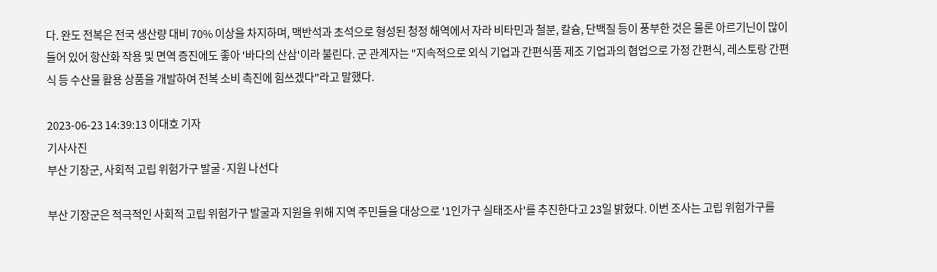다. 완도 전복은 전국 생산량 대비 70% 이상을 차지하며, 맥반석과 초석으로 형성된 청정 해역에서 자라 비타민과 철분, 칼슘, 단백질 등이 풍부한 것은 물론 아르기닌이 많이 들어 있어 항산화 작용 및 면역 증진에도 좋아 '바다의 산삼'이라 불린다. 군 관계자는 "지속적으로 외식 기업과 간편식품 제조 기업과의 협업으로 가정 간편식, 레스토랑 간편식 등 수산물 활용 상품을 개발하여 전복 소비 촉진에 힘쓰겠다"라고 말했다.

2023-06-23 14:39:13 이대호 기자
기사사진
부산 기장군, 사회적 고립 위험가구 발굴·지원 나선다

부산 기장군은 적극적인 사회적 고립 위험가구 발굴과 지원을 위해 지역 주민들을 대상으로 '1인가구 실태조사'를 추진한다고 23일 밝혔다. 이번 조사는 고립 위험가구를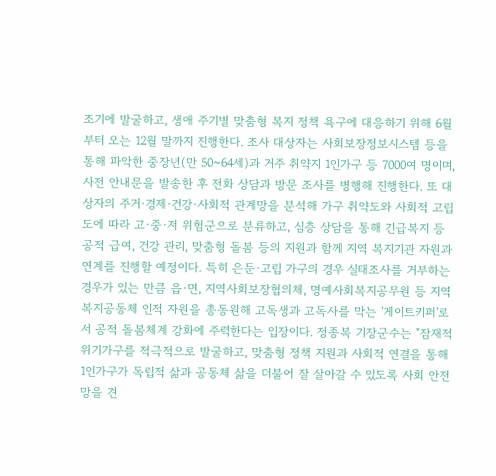조기에 발굴하고, 생애 주기별 맞춤형 복지 정책 욕구에 대응하기 위해 6월부터 오는 12월 말까지 진행한다. 조사 대상자는 사회보장정보시스템 등을 통해 파악한 중장년(만 50~64세)과 거주 취약지 1인가구 등 7000여 명이며, 사전 안내문을 발송한 후 전화 상담과 방문 조사를 병행해 진행한다. 또 대상자의 주거·경제·건강·사회적 관계망을 분석해 가구 취약도와 사회적 고립도에 따라 고·중·저 위험군으로 분류하고, 심층 상담을 통해 긴급복지 등 공적 급여, 건강 관리, 맞춤형 돌봄 등의 지원과 함께 지역 복지기관 자원과 연계를 진행할 예정이다. 특히 은둔·고립 가구의 경우 실태조사를 거부하는 경우가 있는 만큼 읍·면, 지역사회보장협의체, 명예사회복지공무원 등 지역 복지공동체 인적 자원을 총동원해 고독생과 고독사를 막는 '게이트키퍼'로서 공적 돌봄체계 강화에 주력한다는 입장이다. 정종복 기장군수는 "잠재적 위기가구를 적극적으로 발굴하고, 맞춤형 정책 지원과 사회적 연결을 통해 1인가구가 독립적 삶과 공동체 삶을 더불어 잘 살아갈 수 있도록 사회 안전망을 견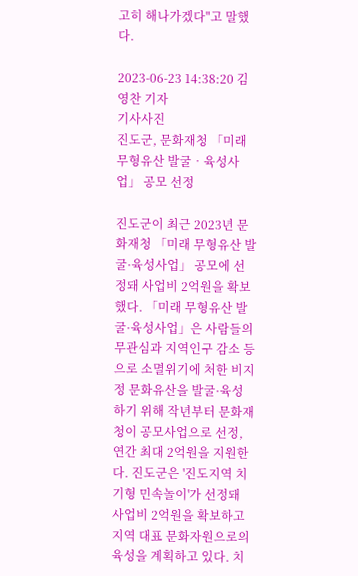고히 해나가겠다"고 말했다.

2023-06-23 14:38:20 김영찬 기자
기사사진
진도군, 문화재청 「미래 무형유산 발굴‧육성사업」 공모 선정

진도군이 최근 2023년 문화재청 「미래 무형유산 발굴·육성사업」 공모에 선정돼 사업비 2억원을 확보했다. 「미래 무형유산 발굴·육성사업」은 사람들의 무관심과 지역인구 감소 등으로 소멸위기에 처한 비지정 문화유산을 발굴·육성하기 위해 작년부터 문화재청이 공모사업으로 선정, 연간 최대 2억원을 지원한다. 진도군은 '진도지역 치기형 민속놀이'가 선정돼 사업비 2억원을 확보하고 지역 대표 문화자원으로의 육성을 계획하고 있다. 치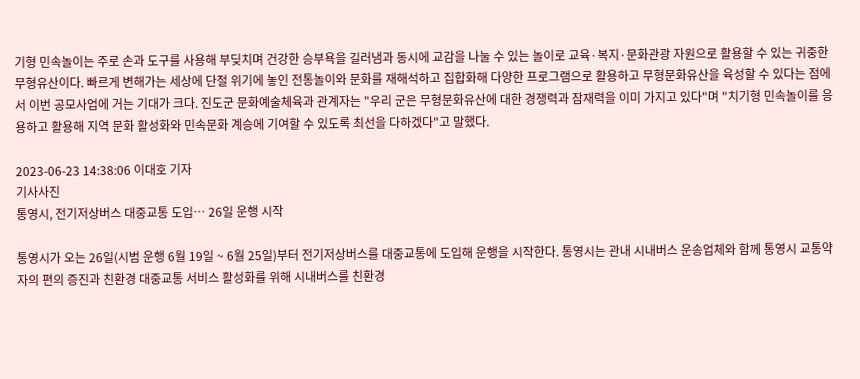기형 민속놀이는 주로 손과 도구를 사용해 부딪치며 건강한 승부욕을 길러냄과 동시에 교감을 나눌 수 있는 놀이로 교육·복지·문화관광 자원으로 활용할 수 있는 귀중한 무형유산이다. 빠르게 변해가는 세상에 단절 위기에 놓인 전통놀이와 문화를 재해석하고 집합화해 다양한 프로그램으로 활용하고 무형문화유산을 육성할 수 있다는 점에서 이번 공모사업에 거는 기대가 크다. 진도군 문화예술체육과 관계자는 "우리 군은 무형문화유산에 대한 경쟁력과 잠재력을 이미 가지고 있다"며 "치기형 민속놀이를 응용하고 활용해 지역 문화 활성화와 민속문화 계승에 기여할 수 있도록 최선을 다하겠다"고 말했다.

2023-06-23 14:38:06 이대호 기자
기사사진
통영시, 전기저상버스 대중교통 도입… 26일 운행 시작

통영시가 오는 26일(시범 운행 6월 19일 ~ 6월 25일)부터 전기저상버스를 대중교통에 도입해 운행을 시작한다. 통영시는 관내 시내버스 운송업체와 함께 통영시 교통약자의 편의 증진과 친환경 대중교통 서비스 활성화를 위해 시내버스를 친환경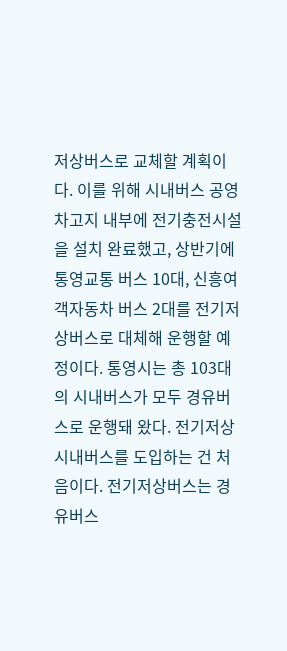저상버스로 교체할 계획이다. 이를 위해 시내버스 공영차고지 내부에 전기충전시설을 설치 완료했고, 상반기에 통영교통 버스 10대, 신흥여객자동차 버스 2대를 전기저상버스로 대체해 운행할 예정이다. 통영시는 총 103대의 시내버스가 모두 경유버스로 운행돼 왔다. 전기저상 시내버스를 도입하는 건 처음이다. 전기저상버스는 경유버스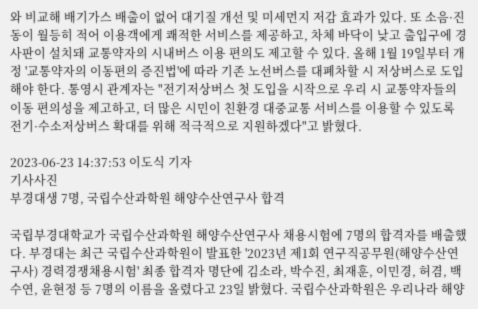와 비교해 배기가스 배출이 없어 대기질 개선 및 미세먼지 저감 효과가 있다. 또 소음·진동이 월등히 적어 이용객에게 쾌적한 서비스를 제공하고, 차체 바닥이 낮고 출입구에 경사판이 설치돼 교통약자의 시내버스 이용 편의도 제고할 수 있다. 올해 1월 19일부터 개정 '교통약자의 이동편의 증진법'에 따라 기존 노선버스를 대폐차할 시 저상버스로 도입해야 한다. 통영시 관계자는 "전기저상버스 첫 도입을 시작으로 우리 시 교통약자들의 이동 편의성을 제고하고, 더 많은 시민이 친환경 대중교통 서비스를 이용할 수 있도록 전기·수소저상버스 확대를 위해 적극적으로 지원하겠다"고 밝혔다.

2023-06-23 14:37:53 이도식 기자
기사사진
부경대생 7명, 국립수산과학원 해양수산연구사 합격

국립부경대학교가 국립수산과학원 해양수산연구사 채용시험에 7명의 합격자를 배출했다. 부경대는 최근 국립수산과학원이 발표한 '2023년 제1회 연구직공무원(해양수산연구사) 경력경쟁채용시험' 최종 합격자 명단에 김소라, 박수진, 최재훈, 이민경, 허겸, 백수연, 윤현정 등 7명의 이름을 올렸다고 23일 밝혔다. 국립수산과학원은 우리나라 해양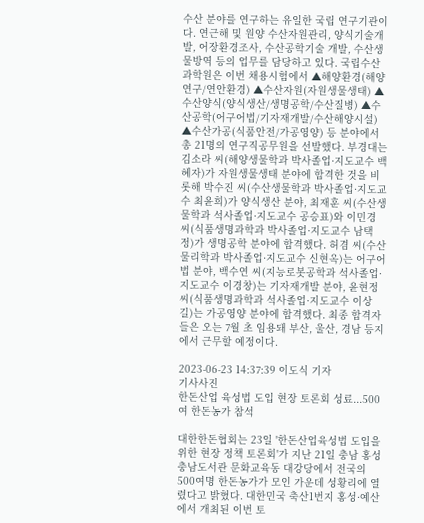수산 분야를 연구하는 유일한 국립 연구기관이다. 연근해 및 원양 수산자원관리, 양식기술개발, 어장환경조사, 수산공학기술 개발, 수산생물방역 등의 업무를 담당하고 있다. 국립수산과학원은 이번 채용시험에서 ▲해양환경(해양연구/연안환경) ▲수산자원(자원생물생태) ▲수산양식(양식생산/생명공학/수산질병) ▲수산공학(어구어법/기자재개발/수산해양시설) ▲수산가공(식품안전/가공영양) 등 분야에서 총 21명의 연구직공무원을 선발했다. 부경대는 김소라 씨(해양생물학과 박사졸업·지도교수 백혜자)가 자원생물생태 분야에 합격한 것을 비롯해 박수진 씨(수산생물학과 박사졸업·지도교수 최윤희)가 양식생산 분야, 최재훈 씨(수산생물학과 석사졸업·지도교수 공승표)와 이민경 씨(식품생명과학과 박사졸업·지도교수 남택정)가 생명공학 분야에 합격했다. 허겸 씨(수산물리학과 박사졸업·지도교수 신현옥)는 어구어법 분야, 백수연 씨(지능로봇공학과 석사졸업·지도교수 이경창)는 기자재개발 분야, 윤현정 씨(식품생명과학과 석사졸업·지도교수 이상길)는 가공영양 분야에 합격했다. 최종 합격자들은 오는 7월 초 임용돼 부산, 울산, 경남 등지에서 근무할 예정이다.

2023-06-23 14:37:39 이도식 기자
기사사진
한돈산업 육성법 도입 현장 토론회 성료...500여 한돈농가 참석

대한한돈협회는 23일 '한돈산업육성법 도입을 위한 현장 정책 토론회'가 지난 21일 충남 홍성 충남도서관 문화교육동 대강당에서 전국의 500여명 한돈농가가 모인 가운데 성황리에 열렸다고 밝혔다. 대한민국 축산1번지 홍성·예산에서 개최된 이번 토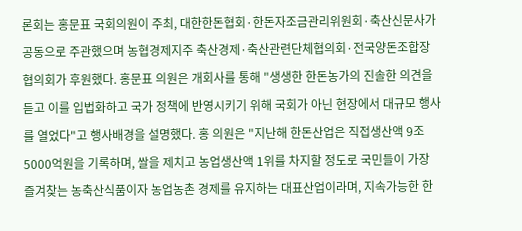론회는 홍문표 국회의원이 주최, 대한한돈협회·한돈자조금관리위원회·축산신문사가 공동으로 주관했으며 농협경제지주 축산경제·축산관련단체협의회·전국양돈조합장협의회가 후원했다. 홍문표 의원은 개회사를 통해 "생생한 한돈농가의 진솔한 의견을 듣고 이를 입법화하고 국가 정책에 반영시키기 위해 국회가 아닌 현장에서 대규모 행사를 열었다"고 행사배경을 설명했다. 홍 의원은 "지난해 한돈산업은 직접생산액 9조5000억원을 기록하며, 쌀을 제치고 농업생산액 1위를 차지할 정도로 국민들이 가장 즐겨찾는 농축산식품이자 농업농촌 경제를 유지하는 대표산업이라며, 지속가능한 한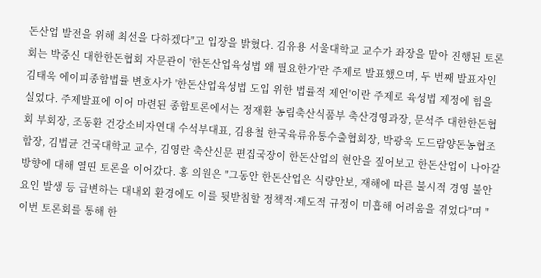돈산업 발전을 위해 최선을 다하겠다"고 입장을 밝혔다. 김유용 서울대학교 교수가 좌장을 맡아 진행된 토론회는 박중신 대한한돈협회 자문관이 '한돈산업육성법 왜 필요한가'란 주제로 발표했으며, 두 번째 발표자인 김태욱 에이피종합법률 변호사가 '한돈산업육성법 도입 위한 법률적 제언'이란 주제로 육성법 제정에 힘을 실었다. 주제발표에 이어 마련된 종합토론에서는 정재환 농림축산식품부 축산경영과장, 문석주 대한한돈협회 부회장, 조동환 건강소비자연대 수석부대표, 김용철 한국육류유통수출협회장, 박광욱 도드람양돈농협조합장, 김법균 건국대학교 교수, 김영란 축산신문 편집국장이 한돈산업의 현안을 짚어보고 한돈산업이 나아갈 방향에 대해 열띤 토론을 이어갔다. 홍 의원은 "그동안 한돈산업은 식량안보, 재해에 따른 불시적 경영 불안 요인 발생 등 급변하는 대내외 환경에도 이를 뒷받침할 정책적·제도적 규정이 미흡해 어려움을 겪었다"며 "이번 토론회를 통해 한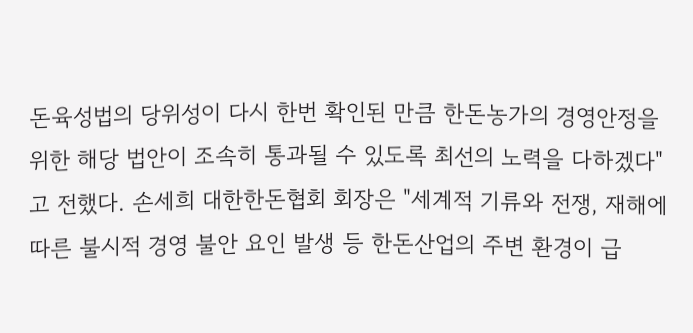돈육성법의 당위성이 다시 한번 확인된 만큼 한돈농가의 경영안정을 위한 해당 법안이 조속히 통과될 수 있도록 최선의 노력을 다하겠다"고 전했다. 손세희 대한한돈협회 회장은 "세계적 기류와 전쟁, 재해에 따른 불시적 경영 불안 요인 발생 등 한돈산업의 주변 환경이 급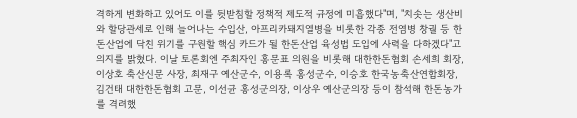격하게 변화하고 있어도 이를 뒷받침할 정책적 제도적 규정에 미흡했다"며, "치솟는 생산비와 할당관세로 인해 늘어나는 수입산, 아프리카돼지열병을 비롯한 각종 전염병 창궐 등 한돈산업에 닥친 위기를 구원할 핵심 카드가 될 한돈산업 육성법 도입에 사력을 다하겠다"고 의지를 밝혔다. 이날 토론회엔 주최자인 홍문표 의원을 비롯해 대한한돈협회 손세희 회장, 이상호 축산신문 사장, 최재구 예산군수, 이용록 홍성군수, 이승호 한국농축산연합회장, 김건태 대한한돈협회 고문, 이선균 홍성군의장, 이상우 예산군의장 등이 참석해 한돈농가를 격려했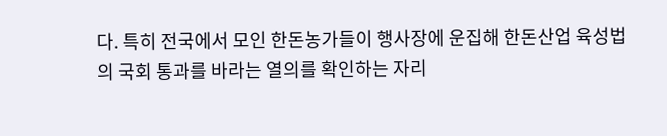다. 특히 전국에서 모인 한돈농가들이 행사장에 운집해 한돈산업 육성법의 국회 통과를 바라는 열의를 확인하는 자리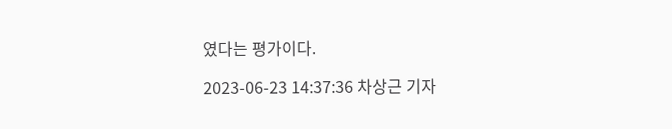였다는 평가이다.

2023-06-23 14:37:36 차상근 기자